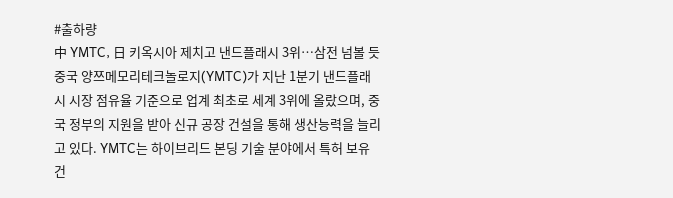#출하량
中 YMTC, 日 키옥시아 제치고 낸드플래시 3위…삼전 넘볼 듯
중국 양쯔메모리테크놀로지(YMTC)가 지난 1분기 낸드플래시 시장 점유율 기준으로 업계 최초로 세계 3위에 올랐으며, 중국 정부의 지원을 받아 신규 공장 건설을 통해 생산능력을 늘리고 있다. YMTC는 하이브리드 본딩 기술 분야에서 특허 보유 건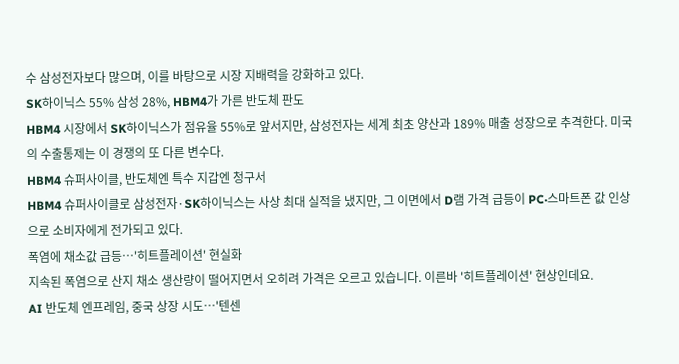수 삼성전자보다 많으며, 이를 바탕으로 시장 지배력을 강화하고 있다.
SK하이닉스 55% 삼성 28%, HBM4가 가른 반도체 판도
HBM4 시장에서 SK하이닉스가 점유율 55%로 앞서지만, 삼성전자는 세계 최초 양산과 189% 매출 성장으로 추격한다. 미국의 수출통제는 이 경쟁의 또 다른 변수다.
HBM4 슈퍼사이클, 반도체엔 특수 지갑엔 청구서
HBM4 슈퍼사이클로 삼성전자·SK하이닉스는 사상 최대 실적을 냈지만, 그 이면에서 D램 가격 급등이 PC·스마트폰 값 인상으로 소비자에게 전가되고 있다.
폭염에 채소값 급등…'히트플레이션' 현실화
지속된 폭염으로 산지 채소 생산량이 떨어지면서 오히려 가격은 오르고 있습니다. 이른바 '히트플레이션' 현상인데요.
AI 반도체 엔프레임, 중국 상장 시도…'텐센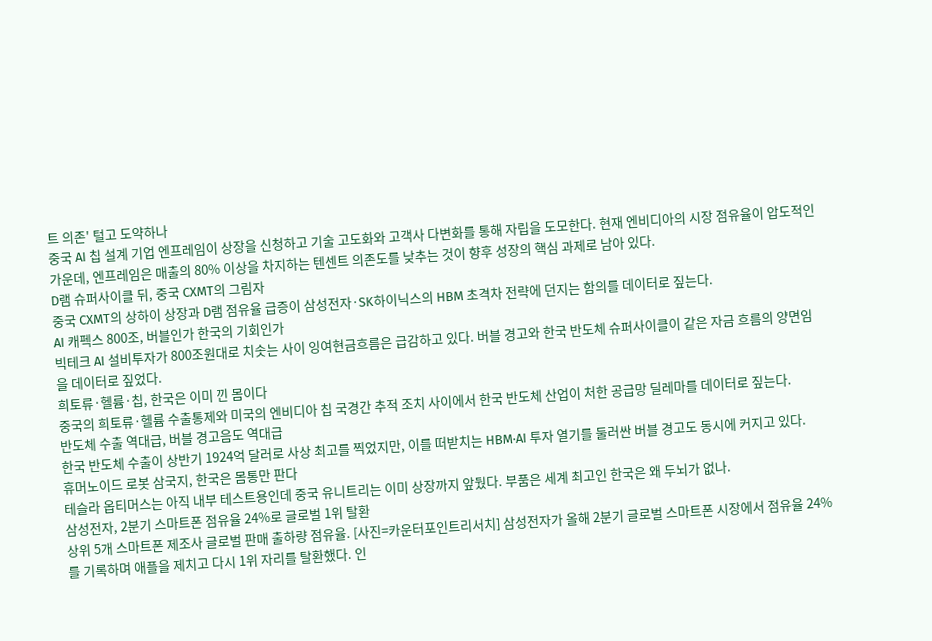트 의존' 털고 도약하나
중국 AI 칩 설계 기업 엔프레임이 상장을 신청하고 기술 고도화와 고객사 다변화를 통해 자립을 도모한다. 현재 엔비디아의 시장 점유율이 압도적인 가운데, 엔프레임은 매출의 80% 이상을 차지하는 텐센트 의존도를 낮추는 것이 향후 성장의 핵심 과제로 남아 있다.
D램 슈퍼사이클 뒤, 중국 CXMT의 그림자
중국 CXMT의 상하이 상장과 D램 점유율 급증이 삼성전자·SK하이닉스의 HBM 초격차 전략에 던지는 함의를 데이터로 짚는다.
AI 캐펙스 800조, 버블인가 한국의 기회인가
빅테크 AI 설비투자가 800조원대로 치솟는 사이 잉여현금흐름은 급감하고 있다. 버블 경고와 한국 반도체 슈퍼사이클이 같은 자금 흐름의 양면임을 데이터로 짚었다.
희토류·헬륨·칩, 한국은 이미 낀 몸이다
중국의 희토류·헬륨 수출통제와 미국의 엔비디아 칩 국경간 추적 조치 사이에서 한국 반도체 산업이 처한 공급망 딜레마를 데이터로 짚는다.
반도체 수출 역대급, 버블 경고음도 역대급
한국 반도체 수출이 상반기 1924억 달러로 사상 최고를 찍었지만, 이를 떠받치는 HBM·AI 투자 열기를 둘러싼 버블 경고도 동시에 커지고 있다.
휴머노이드 로봇 삼국지, 한국은 몸통만 판다
테슬라 옵티머스는 아직 내부 테스트용인데 중국 유니트리는 이미 상장까지 앞뒀다. 부품은 세계 최고인 한국은 왜 두뇌가 없나.
삼성전자, 2분기 스마트폰 점유율 24%로 글로벌 1위 탈환
상위 5개 스마트폰 제조사 글로벌 판매 출하량 점유율. [사진=카운터포인트리서치] 삼성전자가 올해 2분기 글로벌 스마트폰 시장에서 점유율 24%를 기록하며 애플을 제치고 다시 1위 자리를 탈환했다. 인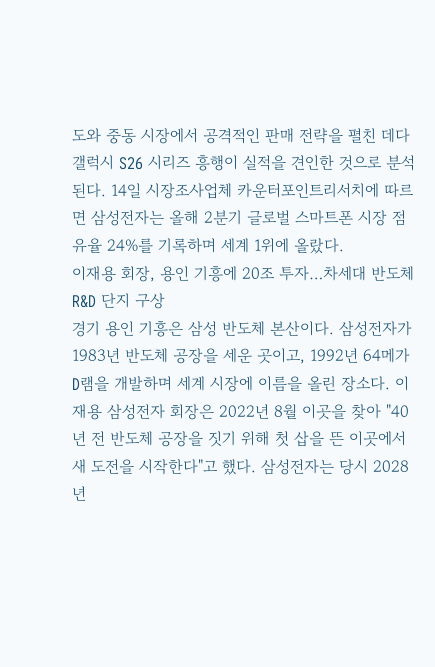도와 중동 시장에서 공격적인 판매 전략을 펼친 데다 갤럭시 S26 시리즈 흥행이 실적을 견인한 것으로 분석된다. 14일 시장조사업체 카운터포인트리서치에 따르면 삼성전자는 올해 2분기 글로벌 스마트폰 시장 점유율 24%를 기록하며 세계 1위에 올랐다.
이재용 회장, 용인 기흥에 20조 투자…차세대 반도체 R&D 단지 구상
경기 용인 기흥은 삼성 반도체 본산이다. 삼성전자가 1983년 반도체 공장을 세운 곳이고, 1992년 64메가 D램을 개발하며 세계 시장에 이름을 올린 장소다. 이재용 삼성전자 회장은 2022년 8월 이곳을 찾아 "40년 전 반도체 공장을 짓기 위해 첫 삽을 뜬 이곳에서 새 도전을 시작한다"고 했다. 삼성전자는 당시 2028년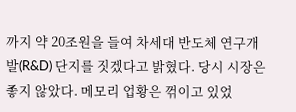까지 약 20조원을 들여 차세대 반도체 연구개발(R&D) 단지를 짓겠다고 밝혔다. 당시 시장은 좋지 않았다. 메모리 업황은 꺾이고 있었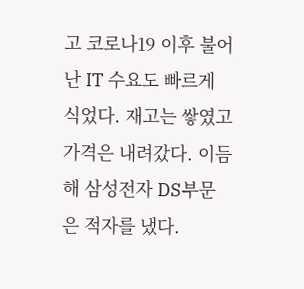고 코로나19 이후 불어난 IT 수요도 빠르게 식었다. 재고는 쌓였고 가격은 내려갔다. 이듬해 삼성전자 DS부문은 적자를 냈다.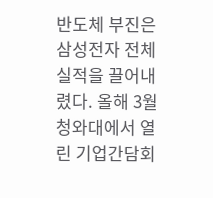반도체 부진은 삼성전자 전체 실적을 끌어내렸다. 올해 3월 청와대에서 열린 기업간담회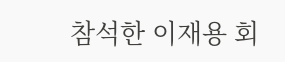참석한 이재용 회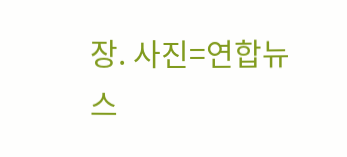장. 사진=연합뉴스